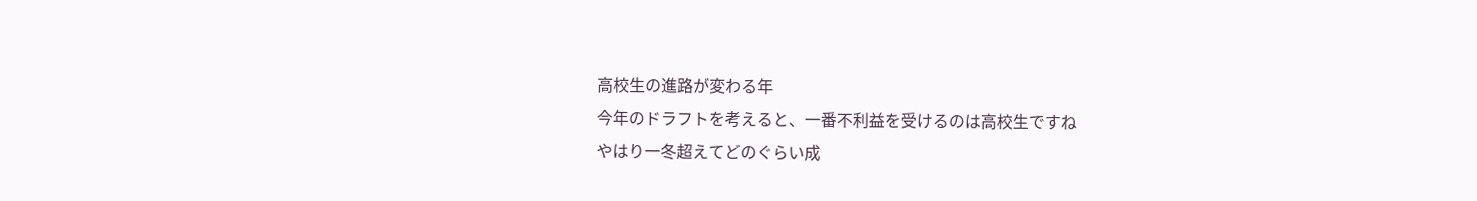高校生の進路が変わる年
今年のドラフトを考えると、一番不利益を受けるのは高校生ですね
やはり一冬超えてどのぐらい成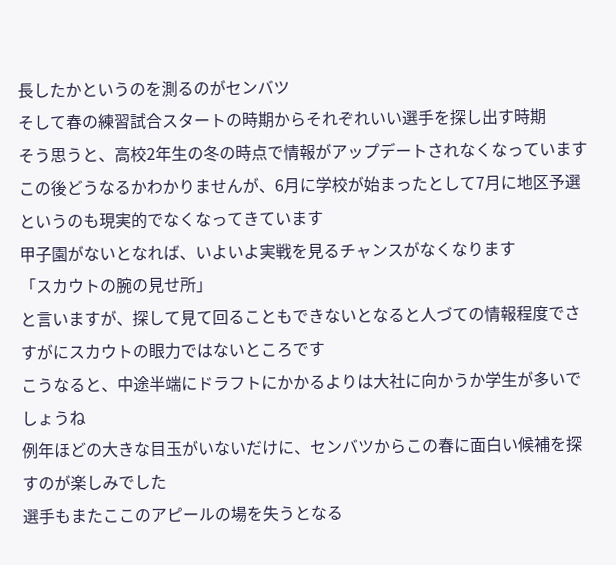長したかというのを測るのがセンバツ
そして春の練習試合スタートの時期からそれぞれいい選手を探し出す時期
そう思うと、高校2年生の冬の時点で情報がアップデートされなくなっています
この後どうなるかわかりませんが、6月に学校が始まったとして7月に地区予選というのも現実的でなくなってきています
甲子園がないとなれば、いよいよ実戦を見るチャンスがなくなります
「スカウトの腕の見せ所」
と言いますが、探して見て回ることもできないとなると人づての情報程度でさすがにスカウトの眼力ではないところです
こうなると、中途半端にドラフトにかかるよりは大社に向かうか学生が多いでしょうね
例年ほどの大きな目玉がいないだけに、センバツからこの春に面白い候補を探すのが楽しみでした
選手もまたここのアピールの場を失うとなる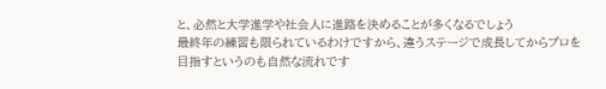と、必然と大学進学や社会人に進路を決めることが多くなるでしょう
最終年の練習も限られているわけですから、違うステージで成長してからプロを目指すというのも自然な流れです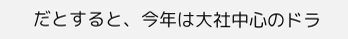だとすると、今年は大社中心のドラ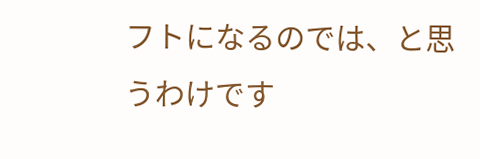フトになるのでは、と思うわけです